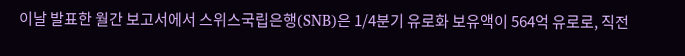이날 발표한 월간 보고서에서 스위스국립은행(SNB)은 1/4분기 유로화 보유액이 564억 유로로, 직전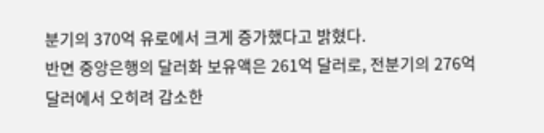분기의 370억 유로에서 크게 증가했다고 밝혔다.
반면 중앙은행의 달러화 보유액은 261억 달러로, 전분기의 276억 달러에서 오히려 감소한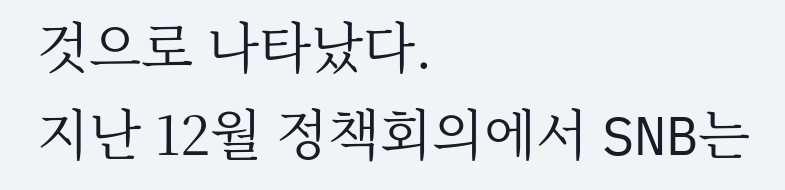것으로 나타났다.
지난 12월 정책회의에서 SNB는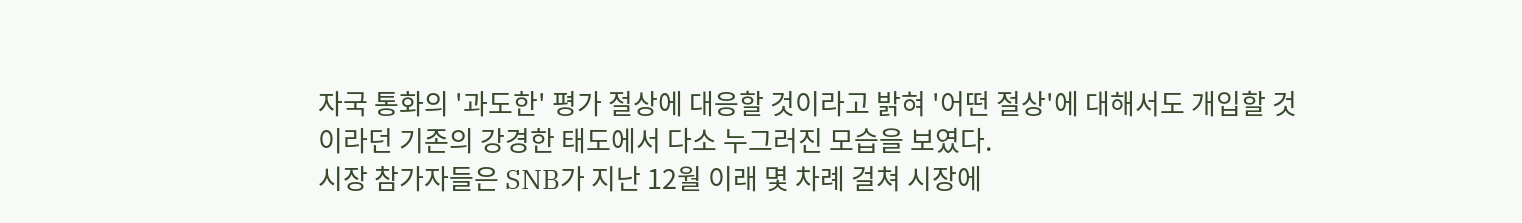자국 통화의 '과도한' 평가 절상에 대응할 것이라고 밝혀 '어떤 절상'에 대해서도 개입할 것이라던 기존의 강경한 태도에서 다소 누그러진 모습을 보였다.
시장 참가자들은 SNB가 지난 12월 이래 몇 차례 걸쳐 시장에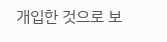개입한 것으로 보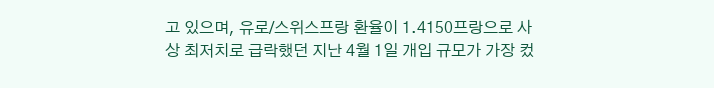고 있으며, 유로/스위스프랑 환율이 1.4150프랑으로 사상 최저치로 급락했던 지난 4월 1일 개입 규모가 가장 컸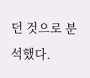던 것으로 분석했다.